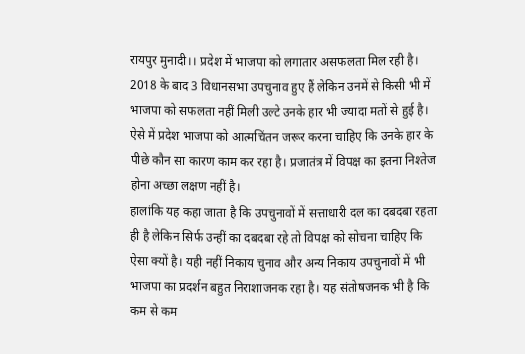रायपुर मुनादी।। प्रदेश में भाजपा को लगातार असफलता मिल रही है। 2018 के बाद 3 विधानसभा उपचुनाव हुए हैं लेकिन उनमें से किसी भी में भाजपा को सफलता नहीं मिली उल्टे उनके हार भी ज्यादा मतों से हुई है। ऐसे में प्रदेश भाजपा को आत्मचिंतन जरूर करना चाहिए कि उनके हार के पीछे कौन सा कारण काम कर रहा है। प्रजातंत्र में विपक्ष का इतना निश्तेज होना अच्छा लक्षण नहीं है।
हालांकि यह कहा जाता है कि उपचुनावों में सत्ताधारी दल का दबदबा रहता ही है लेकिन सिर्फ उन्हीं का दबदबा रहे तो विपक्ष को सोचना चाहिए कि ऐसा क्यों है। यही नहीं निकाय चुनाव और अन्य निकाय उपचुनावों में भी भाजपा का प्रदर्शन बहुत निराशाजनक रहा है। यह संतोषजनक भी है कि कम से कम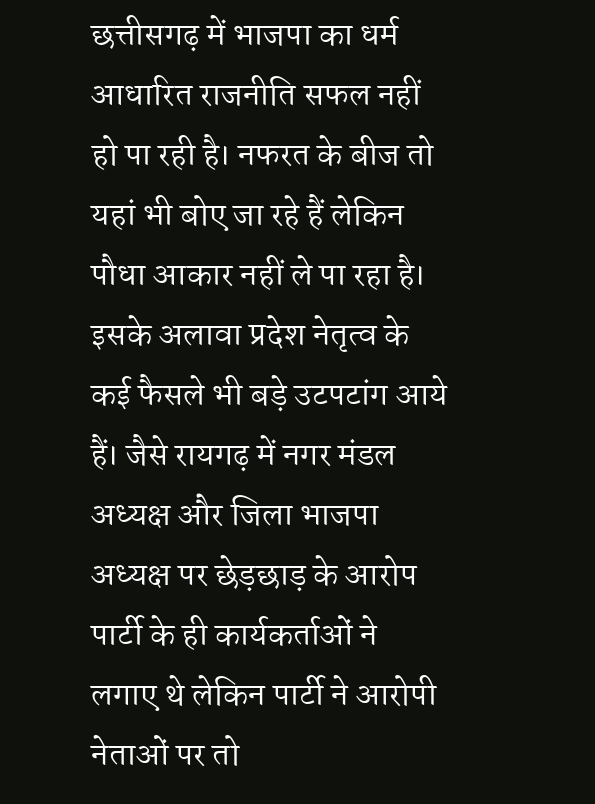छत्तीसगढ़ में भाजपा का धर्म आधारित राजनीति सफल नहीं हो पा रही है। नफरत के बीज तो यहां भी बोए जा रहे हैं लेकिन पौधा आकार नहीं ले पा रहा है।
इसके अलावा प्रदेश नेतृत्व के कई फैसले भी बड़े उटपटांग आये हैं। जैसे रायगढ़ में नगर मंडल अध्यक्ष और जिला भाजपा अध्यक्ष पर छेड़छाड़ के आरोप पार्टी के ही कार्यकर्ताओं ने लगाए थे लेकिन पार्टी ने आरोपी नेताओं पर तो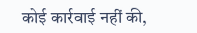कोई कार्रवाई नहीं की,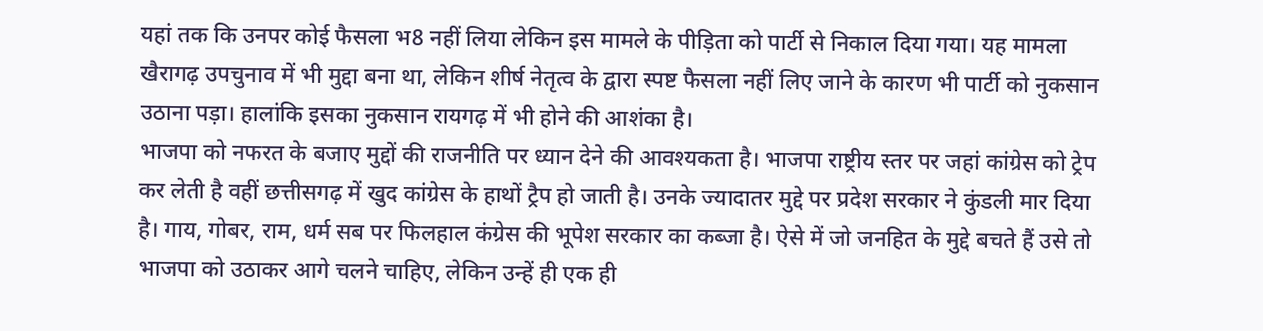यहां तक कि उनपर कोई फैसला भ8 नहीं लिया लेकिन इस मामले के पीड़िता को पार्टी से निकाल दिया गया। यह मामला खैरागढ़ उपचुनाव में भी मुद्दा बना था, लेकिन शीर्ष नेतृत्व के द्वारा स्पष्ट फैसला नहीं लिए जाने के कारण भी पार्टी को नुकसान उठाना पड़ा। हालांकि इसका नुकसान रायगढ़ में भी होने की आशंका है।
भाजपा को नफरत के बजाए मुद्दों की राजनीति पर ध्यान देने की आवश्यकता है। भाजपा राष्ट्रीय स्तर पर जहां कांग्रेस को ट्रेप कर लेती है वहीं छत्तीसगढ़ में खुद कांग्रेस के हाथों ट्रैप हो जाती है। उनके ज्यादातर मुद्दे पर प्रदेश सरकार ने कुंडली मार दिया है। गाय, गोबर, राम, धर्म सब पर फिलहाल कंग्रेस की भूपेश सरकार का कब्जा है। ऐसे में जो जनहित के मुद्दे बचते हैं उसे तो भाजपा को उठाकर आगे चलने चाहिए, लेकिन उन्हें ही एक ही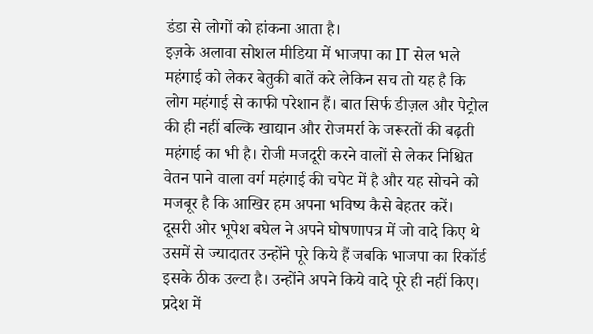डंडा से लोगों को हांकना आता है।
इज़के अलावा सोशल मीडिया में भाजपा का IT सेल भले महंगाई को लेकर बेतुकी बातें करे लेकिन सच तो यह है कि लोग महंगाई से काफी परेशान हैं। बात सिर्फ डीज़ल और पेट्रोल की ही नहीं बल्कि खाद्यान और रोजमर्रा के जरूरतों की बढ़ती महंगाई का भी है। रोजी मजदूरी करने वालों से लेकर निश्चित वेतन पाने वाला वर्ग महंगाई की चपेट में है और यह सोचने को मजबूर है कि आखिर हम अपना भविष्य कैसे बेहतर करें।
दूसरी ओर भूपेश बघेल ने अपने घोषणापत्र में जो वादे किए थे उसमें से ज्यादातर उन्होंने पूरे किये हैं जबकि भाजपा का रिकॉर्ड इसके ठीक उल्टा है। उन्होंने अपने किये वादे पूरे ही नहीं किए। प्रदेश में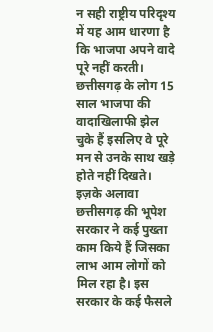न सही राष्ट्रीय परिदृश्य में यह आम धारणा है कि भाजपा अपने वादे पूरे नहीं करती। छत्तीसगढ़ के लोग 15 साल भाजपा की वादाखिलाफी झेल चुके हैं इसलिए वे पूरे मन से उनके साथ खड़े होते नहीं दिखते।
इज़के अलावा छत्तीसगढ़ की भूपेश सरकार ने कई पुख्ता काम किये हैं जिसका लाभ आम लोगों को मिल रहा है। इस सरकार के कई फैसले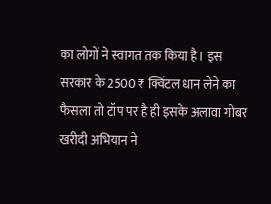का लोगों ने स्वागत तक किया है। इस सरकार के 2500 ₹ क्विंटल धान लेने का फैसला तो टॉप पर है ही इसके अलावा गोबर खरीदी अभियान ने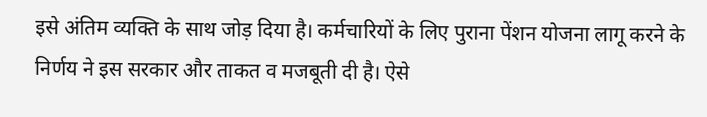इसे अंतिम व्यक्ति के साथ जोड़ दिया है। कर्मचारियों के लिए पुराना पेंशन योजना लागू करने के निर्णय ने इस सरकार और ताकत व मजबूती दी है। ऐसे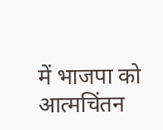में भाजपा को आत्मचिंतन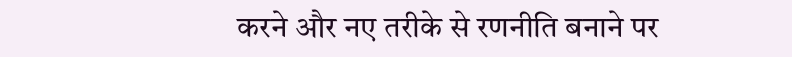करने और नए तरीके से रणनीति बनाने पर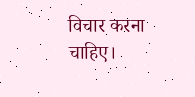विचार करना चाहिए।